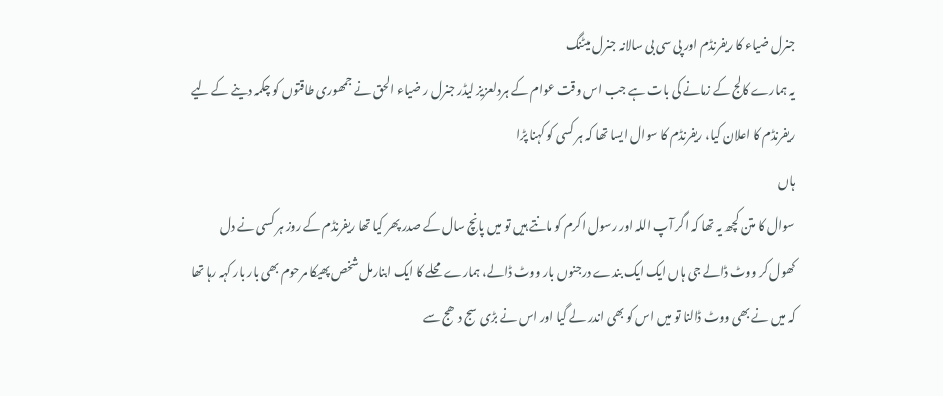جنرل ضیاء کا ریفرنڈم اور پی سی بی سالانہ جنرل میٹنگ
یہ ہمارے کالج کے زمانے کی بات ہے جب اس وقت عوام کے ہردلعزیز لیڈر جنرل ر ضیاء الحق نے جمھوری طاقتوں کو چکمہ دینے کے لیے ریفرنڈم کا اعلان کیا، ریفرنڈم کا سوال ایسا تھا کہ ہر کسی کو کہنا پڑا
ہاں
سوال کا متن کچھ یہ تھا کہ اگر آپ اللہ اور رسول اکرم کو مانتے ہیں تو میں پانچ سال کے صدر پھر کیا تھا ریفرنڈم کے روز ہر کسی نے دل کھول کر ووٹ ڈالے جی ہاں ایک ایک بندے درجنوں بار ووٹ ڈالے، ہمارے محلے کا ایک ابنارمل شخص پھیکا مرحوم بھی بار بار کہہ رہا تھا کہ میں نے بھی ووٹ ڈالنا تو میں اس کو بھی اندر لے گیا اور اس نے بڑی سج دھج سے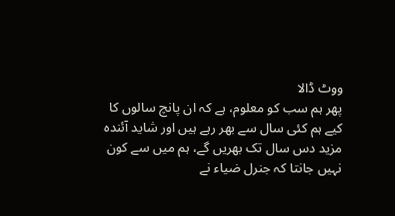ووٹ ڈالا
پھر ہم سب کو معلوم، ہے کہ ان پانچ سالوں کا کیے ہم کئی سال سے بھر رہے ہیں اور شاید آئندہ مزید دس سال تک بھریں گے، ہم میں سے کون نہیں جانتا کہ جنرل ضیاء نے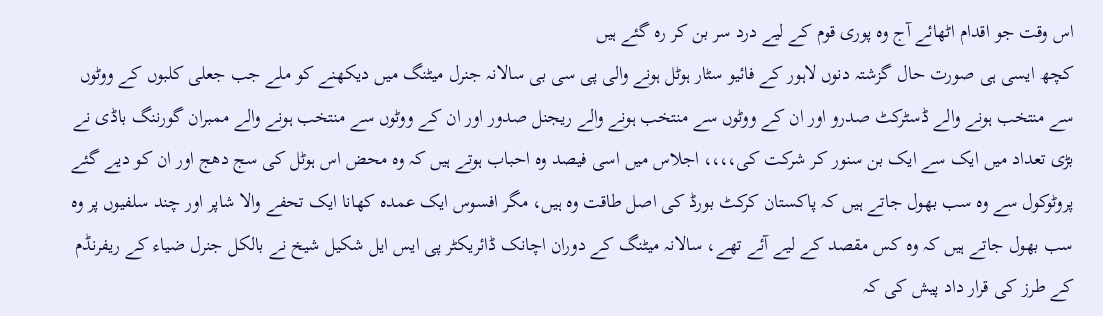اس وقت جو اقدام اٹھائے آج وہ پوری قوم کے لیے درد سر بن کر رہ گئے ہیں
کچھ ایسی ہی صورت حال گزشتہ دنوں لاہور کے فائیو سٹار ہوٹل ہونے والی پی سی بی سالانہ جنرل میٹنگ میں دیکھنے کو ملے جب جعلی کلبوں کے ووٹوں سے منتخب ہونے والے ڈسٹرکٹ صدرو اور ان کے ووٹوں سے منتخب ہونے والے ریجنل صدور اور ان کے ووٹوں سے منتخب ہونے والے ممبران گورننگ باڈی نے بڑی تعداد میں ایک سے ایک بن سنور کر شرکت کی،،،، اجلاس میں اسی فیصد وہ احباب ہوتے ہیں کہ وہ محض اس ہوٹل کی سج دھج اور ان کو دیے گئے پروٹوکول سے وہ سب بھول جاتے ہیں کہ پاکستان کرکٹ بورڈ کی اصل طاقت وہ ہیں، مگر افسوس ایک عمدہ کھانا ایک تحفے والا شاپر اور چند سلفیوں پر وہ سب بھول جاتے ہیں کہ وہ کس مقصد کے لیے آئے تھے، سالانہ میٹنگ کے دوران اچانک ڈائریکٹر پی ایس ایل شکیل شیخ نے بالکل جنرل ضیاء کے ریفرنڈم کے طرز کی قرار داد پیش کی کہ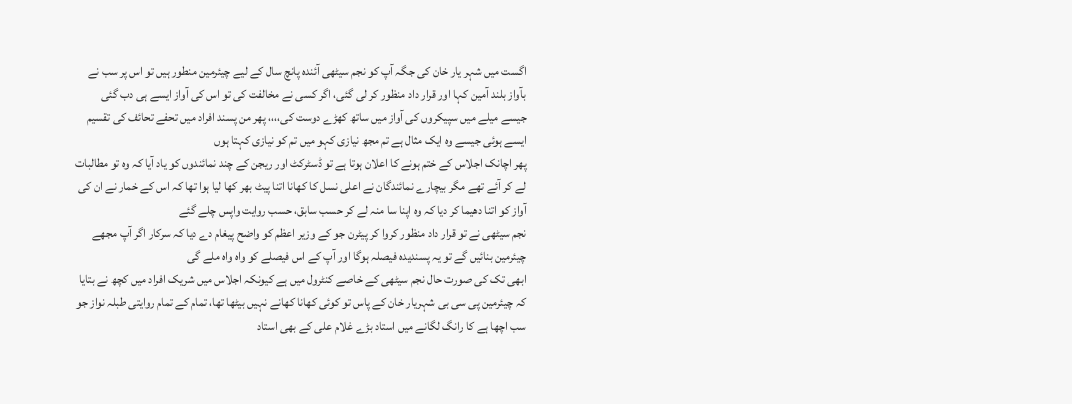اگست میں شہر یار خان کی جگہ آپ کو نجم سیٹھی آئندہ پانچ سال کے لیے چیئرمین منطور ہیں تو اس پر سب نے بآواز بلند آمین کہا اور قرار داد منظور کر لی گئی، اگر کسی نے مخالفت کی تو اس کی آواز ایسے ہی دب گئی جیسے میلے میں سپیکروں کی آواز میں ساتھ کھڑے دوست کی،،،، پھر من پسند افراد میں تحفے تحائف کی تقسیم ایسے ہوئی جیسے وہ ایک مثال ہے تم مجھ نیازی کہو میں تم کو نیازی کہتا ہوں
پھر اچانک اجلاس کے ختم ہونے کا اعلان ہوتا ہے تو ڈسٹرکٹ اور ریجن کے چند نمائندوں کو یاد آیا کہ وہ تو مطالبات لے کر آئے تھے مگر بیچارے نمائندگان نے اعلی نسل کا کھانا اتنا پیٹ بھر کھا لیا ہوا تھا کہ اس کے خمار نے ان کی آواز کو اتنا دھیما کر دیا کہ وہ اپنا سا منہ لے کر حسب سابق، حسب روایت واپس چلے گئے
نجم سیٹھی نے تو قرار داد منظور کروا کر پیٹرن جو کے وزیر اعظم کو واضح پیغام دے دیا کہ سرکار اگر آپ مجھے چیئرمین بنائیں گے تو یہ پسندیدہ فیصلہ ہوگا اور آپ کے اس فیصلے کو واہ واہ ملے گی
ابھی تک کی صورت حال نجم سیٹھی کے خاصے کنٹرول میں ہے کیونکہ اجلاس میں شریک افراد میں کچھ نے بتایا کہ چیئرمین پی سی بی شہریار خان کے پاس تو کوئی کھانا کھانے نہیں بیٹھا تھا، تمام کے تمام روایتی طبلہ نواز جو سب اچھا ہے کا رانگ لگانے میں استاد بڑے غلام علی کے بھی استاد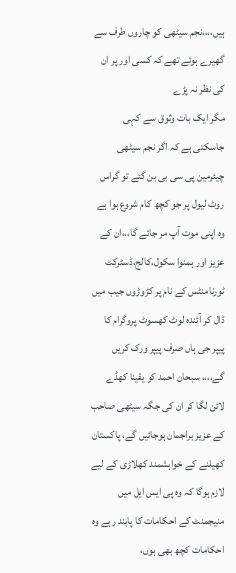ہیں،،،،نجم سیٹھی کو چاروں طرف سے گھیرے ہوئے تھے کہ کسی اور پر ان کی نظر نہ پڑے
مگر ایک بات وثوق سے کہی جاسکتی ہے کہ اگر نجم سیٹھی چیئرمین پی سی بی بن گئے تو گراس روٹ لیول پر جو کچھ کام شروع ہوا ہے وہ اپنی موت آپ مر جائے گا،،،ان کے عزیز اور ہمنوا سکول،کالج،ڈسٹرکٹ ٹورنامنٹس کے نام پر کڑوڑوں جیب میں ڈال کر آئندہ لوٹ کھسوٹ پروگرام کا پیپر جی ہاں صرف پیپر ورک کریں گے،،،، سبحان احمد کو یقینا کھڈے لائن لگا کر ان کی جگہ سیٹھی صاحب کے عزیز براجمان ہوجائیں گے، پاکستان کھیلنے کے خواہشمند کھلاڑی کے لیے لازم ہوگا کہ وہ پی ایس ایل میں منیجمنٹ کے احکامات کا پابند رہے وہ احکامات کچھ بھی ہوں،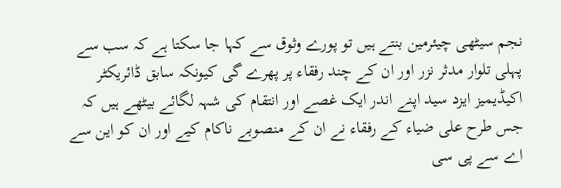نجم سیٹھی چیئرمین بنتے ہیں تو پورے وثوق سے کہا جا سکتا ہے کہ سب سے پہلی تلوار مدثر نزر اور ان کے چند رفقاء پر پھرے گی کیونکہ سابق ڈائریکٹر اکیڈیمیز ایزد سید اپنے اندر ایک غصے اور انتقام کی شہہ لگائے بیٹھے ہیں کہ جس طرح علی ضیاء کے رفقاء نے ان کے منصوبے ناکام کیے اور ان کو این سے اے سے پی سی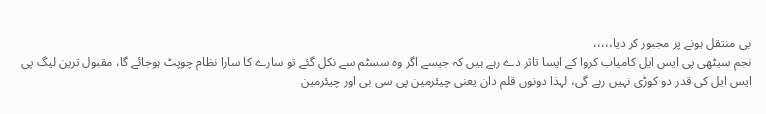بی منتقل ہونے پر مجبور کر دیا،،،،،
نجم سیٹھی پی ایس ایل کامیاب کروا کے ایسا تاثر دے رہے ہیں کہ جیسے اگر وہ سسٹم سے نکل گئے تو سارے کا سارا نظام چوپٹ ہوجائے گا، مقبول ترین لیگ پی ایس ایل کی قدر دو کوڑی نہیں رہے گی، لہذا دونوں قلم دان یعنی چیئرمین پی سی بی اور چیئرمین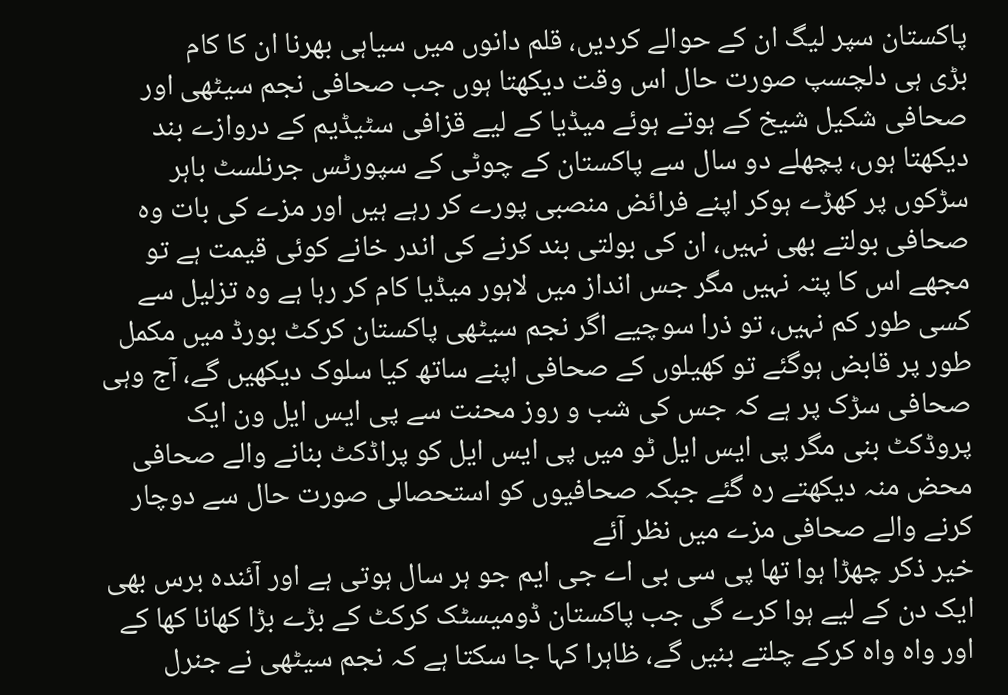پاکستان سپر لیگ ان کے حوالے کردیں، قلم دانوں میں سیاہی بھرنا ان کا کام
بڑی ہی دلچسپ صورت حال اس وقت دیکھتا ہوں جب صحافی نجم سیٹھی اور صحافی شکیل شیخ کے ہوتے ہوئے میڈیا کے لیے قزافی سٹیڈیم کے دروازے بند دیکھتا ہوں، پچھلے دو سال سے پاکستان کے چوٹی کے سپورٹس جرنلسٹ باہر سڑکوں پر کھڑے ہوکر اپنے فرائض منصبی پورے کر رہے ہیں اور مزے کی بات وہ صحافی بولتے بھی نہیں، ان کی بولتی بند کرنے کی اندر خانے کوئی قیمت ہے تو مجھے اس کا پتہ نہیں مگر جس انداز میں لاہور میڈیا کام کر رہا ہے وہ تزلیل سے کسی طور کم نہیں، تو ذرا سوچیے اگر نجم سیٹھی پاکستان کرکٹ بورڈ میں مکمل طور پر قابض ہوگئے تو کھیلوں کے صحافی اپنے ساتھ کیا سلوک دیکھیں گے، آج وہی صحافی سڑک پر ہے کہ جس کی شب و روز محنت سے پی ایس ایل ون ایک پروڈکٹ بنی مگر پی ایس ایل ٹو میں پی ایس ایل کو پراڈکٹ بنانے والے صحافی محض منہ دیکھتے رہ گئے جبکہ صحافیوں کو استحصالی صورت حال سے دوچار کرنے والے صحافی مزے میں نظر آئے
خیر ذکر چھڑا ہوا تھا پی سی بی اے جی ایم جو ہر سال ہوتی ہے اور آئندہ برس بھی ایک دن کے لیے ہوا کرے گی جب پاکستان ڈومیسٹک کرکٹ کے بڑے بڑا کھانا کھا کے اور واہ واہ کرکے چلتے بنیں گے، ظاہرا کہا جا سکتا ہے کہ نجم سیٹھی نے جنرل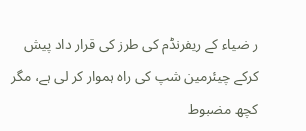ر ضیاء کے ریفرنڈم کی طرز کی قرار داد پیش کرکے چیئرمین شپ کی راہ ہموار کر لی ہے، مگر کچھ مضبوط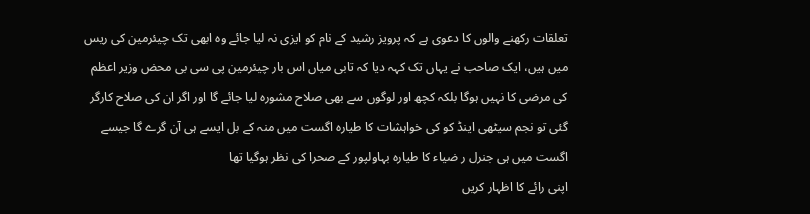تعلقات رکھنے والوں کا دعوی ہے کہ پرویز رشید کے نام کو ایزی نہ لیا جائے وہ ابھی تک چیئرمین کی ریس میں ہیں، ایک صاحب نے یہاں تک کہہ دیا کہ تابی میاں اس بار چیئرمین پی سی بی محض وزیر اعظم کی مرضی کا نہیں ہوگا بلکہ کچھ اور لوگوں سے بھی صلاح مشورہ لیا جائے گا اور اگر ان کی صلاح کارگر گئی تو نجم سیٹھی اینڈ کو کی خواہشات کا طیارہ اگست میں منہ کے بل ایسے ہی آن گرے گا جیسے اگست میں ہی جنرل ر ضیاء کا طیارہ بہاولپور کے صحرا کی نظر ہوگیا تھا
اپنی رائے کا اظہار کریں